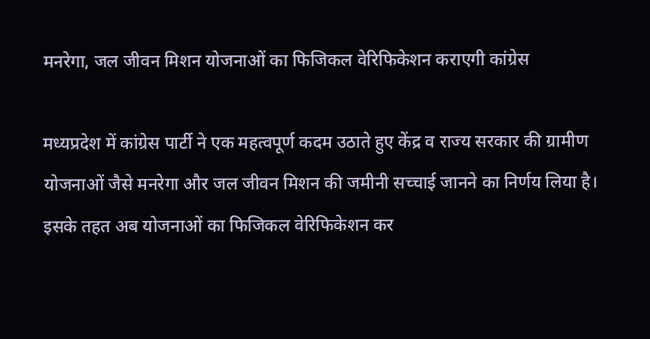मनरेगा, जल जीवन मिशन योजनाओं का फिजिकल वेरिफिकेशन कराएगी कांग्रेस

मध्यप्रदेश में कांग्रेस पार्टी ने एक महत्वपूर्ण कदम उठाते हुए केंद्र व राज्य सरकार की ग्रामीण योजनाओं जैसे मनरेगा और जल जीवन मिशन की जमीनी सच्चाई जानने का निर्णय लिया है। इसके तहत अब योजनाओं का फिजिकल वेरिफिकेशन कर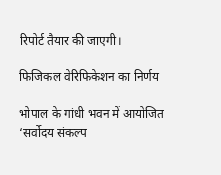रिपोर्ट तैयार की जाएगी।

फिजिकल वेरिफिकेशन का निर्णय

भोपाल के गांधी भवन में आयोजित ‘सर्वोदय संकल्प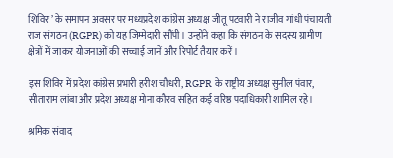शिविर’ के समापन अवसर पर मध्यप्रदेश कांग्रेस अध्यक्ष जीतू पटवारी ने राजीव गांधी पंचायती राज संगठन (RGPR) को यह जिम्मेदारी सौंपी। उन्होंने कहा कि संगठन के सदस्य ग्रामीण क्षेत्रों में जाकर योजनाओं की सच्चाई जानें और रिपोर्ट तैयार करें।

इस शिविर में प्रदेश कांग्रेस प्रभारी हरीश चौधरी, RGPR के राष्ट्रीय अध्यक्ष सुनील पंवार, सीताराम लांबा और प्रदेश अध्यक्ष मोना कौरव सहित कई वरिष्ठ पदाधिकारी शामिल रहे।

श्रमिक संवाद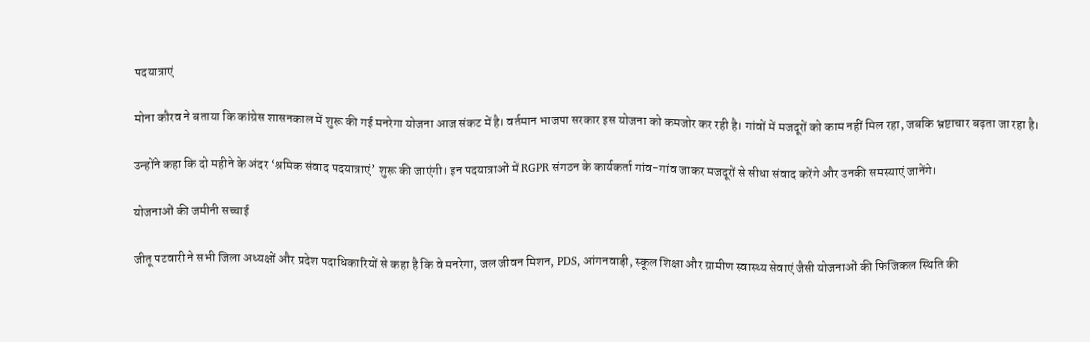पदयात्राएं

मोना कौरव ने बताया कि कांग्रेस शासनकाल में शुरू की गई मनरेगा योजना आज संकट में है। वर्तमान भाजपा सरकार इस योजना को कमजोर कर रही है। गांवों में मजदूरों को काम नहीं मिल रहा, जबकि भ्रष्टाचार बढ़ता जा रहा है।

उन्होंने कहा कि दो महीने के अंदर ‘श्रमिक संवाद पदयात्राएं’ शुरू की जाएंगी। इन पदयात्राओं में RGPR संगठन के कार्यकर्ता गांव-गांव जाकर मजदूरों से सीधा संवाद करेंगे और उनकी समस्याएं जानेंगे।

योजनाओं की जमीनी सच्चाई

जीतू पटवारी ने सभी जिला अध्यक्षों और प्रदेश पदाधिकारियों से कहा है कि वे मनरेगा, जल जीवन मिशन, PDS, आंगनवाड़ी, स्कूल शिक्षा और ग्रामीण स्वास्थ्य सेवाएं जैसी योजनाओं की फिजिकल स्थिति की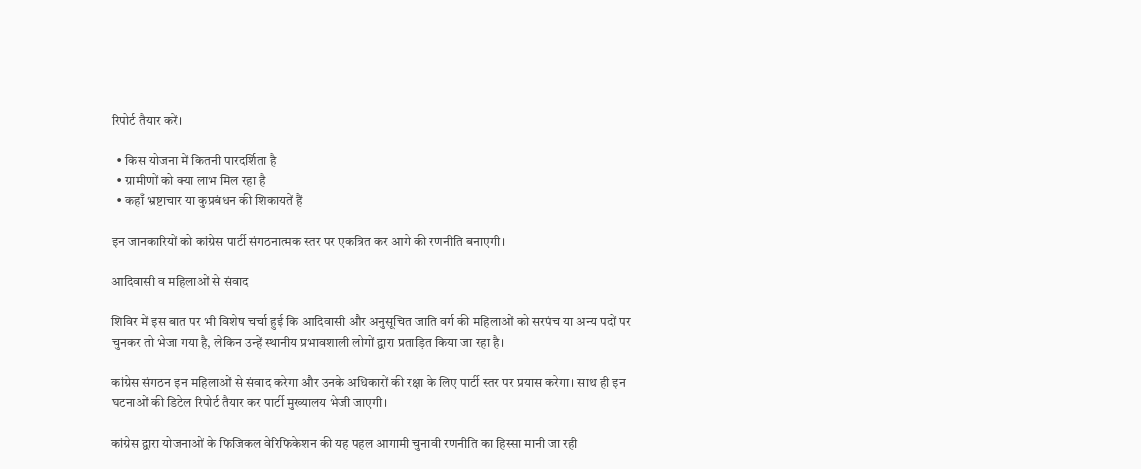रिपोर्ट तैयार करें।

  • किस योजना में कितनी पारदर्शिता है
  • ग्रामीणों को क्या लाभ मिल रहा है
  • कहाँ भ्रष्टाचार या कुप्रबंधन की शिकायतें हैं

इन जानकारियों को कांग्रेस पार्टी संगठनात्मक स्तर पर एकत्रित कर आगे की रणनीति बनाएगी।

आदिवासी व महिलाओं से संवाद

शिविर में इस बात पर भी विशेष चर्चा हुई कि आदिवासी और अनुसूचित जाति वर्ग की महिलाओं को सरपंच या अन्य पदों पर चुनकर तो भेजा गया है, लेकिन उन्हें स्थानीय प्रभावशाली लोगों द्वारा प्रताड़ित किया जा रहा है।

कांग्रेस संगठन इन महिलाओं से संवाद करेगा और उनके अधिकारों की रक्षा के लिए पार्टी स्तर पर प्रयास करेगा। साथ ही इन घटनाओं की डिटेल रिपोर्ट तैयार कर पार्टी मुख्यालय भेजी जाएगी।

कांग्रेस द्वारा योजनाओं के फिजिकल वेरिफिकेशन की यह पहल आगामी चुनावी रणनीति का हिस्सा मानी जा रही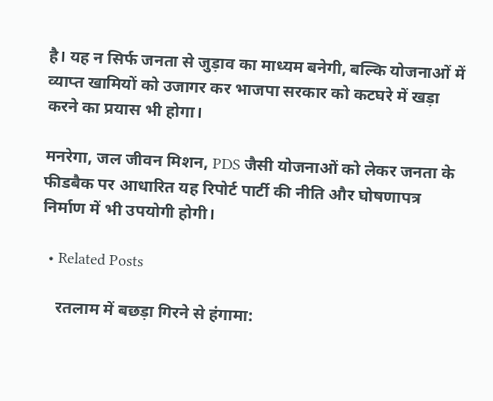है। यह न सिर्फ जनता से जुड़ाव का माध्यम बनेगी, बल्कि योजनाओं में व्याप्त खामियों को उजागर कर भाजपा सरकार को कटघरे में खड़ा करने का प्रयास भी होगा।

मनरेगा, जल जीवन मिशन, PDS जैसी योजनाओं को लेकर जनता के फीडबैक पर आधारित यह रिपोर्ट पार्टी की नीति और घोषणापत्र निर्माण में भी उपयोगी होगी।

  • Related Posts

    रतलाम में बछड़ा गिरने से हंगामा: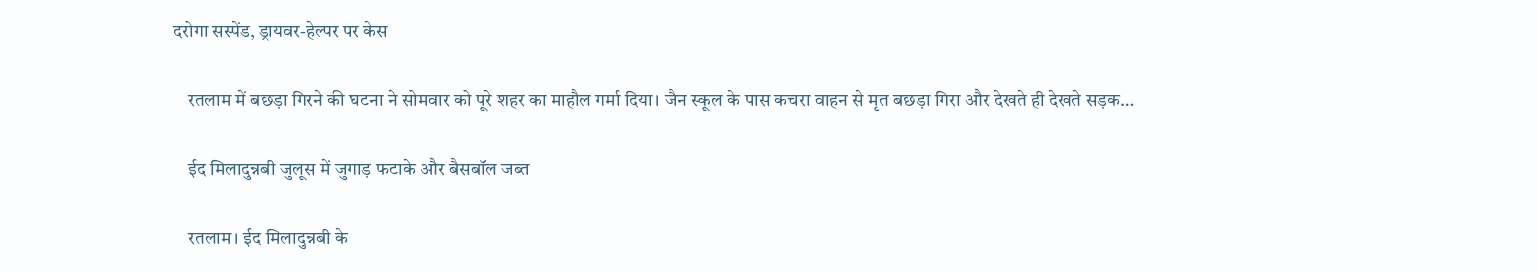दरोगा सस्पेंड, ड्रायवर-हेल्पर पर केस

    रतलाम में बछड़ा गिरने की घटना ने सोमवार को पूरे शहर का माहौल गर्मा दिया। जैन स्कूल के पास कचरा वाहन से मृत बछड़ा गिरा और देखते ही देखते सड़क…

    ईद मिलादुन्नबी जुलूस में जुगाड़ फटाके और बैसबॉल जब्त

    रतलाम। ईद मिलादुन्नबी के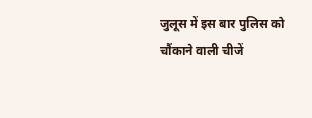जुलूस में इस बार पुलिस को चौंकाने वाली चीजें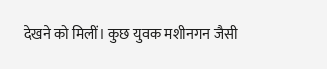देखने को मिलीं। कुछ युवक मशीनगन जैसी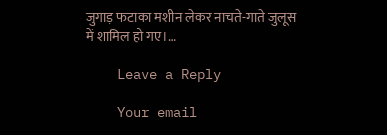जुगाड़ फटाका मशीन लेकर नाचते-गाते जुलूस में शामिल हो गए।…

    Leave a Reply

    Your email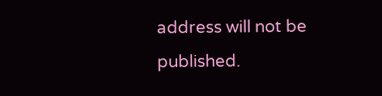address will not be published.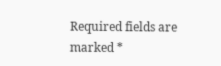Required fields are marked *